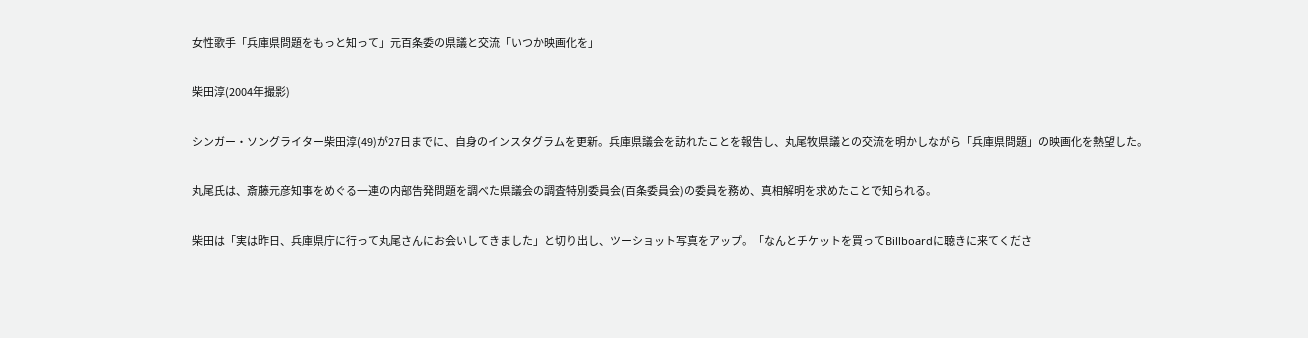女性歌手「兵庫県問題をもっと知って」元百条委の県議と交流「いつか映画化を」

柴田淳(2004年撮影)

シンガー・ソングライター柴田淳(49)が27日までに、自身のインスタグラムを更新。兵庫県議会を訪れたことを報告し、丸尾牧県議との交流を明かしながら「兵庫県問題」の映画化を熱望した。

丸尾氏は、斎藤元彦知事をめぐる一連の内部告発問題を調べた県議会の調査特別委員会(百条委員会)の委員を務め、真相解明を求めたことで知られる。

柴田は「実は昨日、兵庫県庁に行って丸尾さんにお会いしてきました」と切り出し、ツーショット写真をアップ。「なんとチケットを買ってBillboardに聴きに来てくださ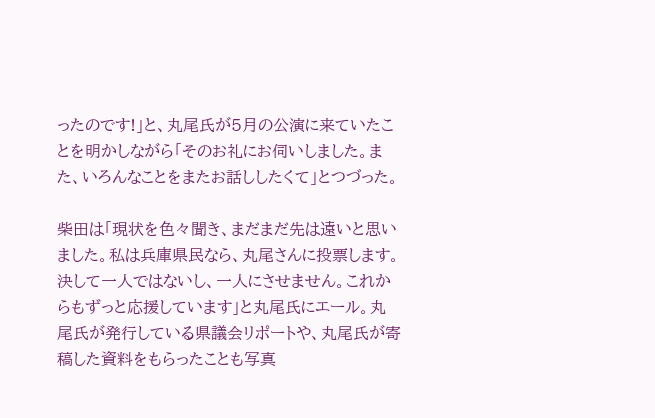ったのです!」と、丸尾氏が5月の公演に来ていたことを明かしながら「そのお礼にお伺いしました。また、いろんなことをまたお話ししたくて」とつづった。

柴田は「現状を色々聞き、まだまだ先は遠いと思いました。私は兵庫県民なら、丸尾さんに投票します。決して一人ではないし、一人にさせません。これからもずっと応援しています」と丸尾氏にエール。丸尾氏が発行している県議会リポートや、丸尾氏が寄稿した資料をもらったことも写真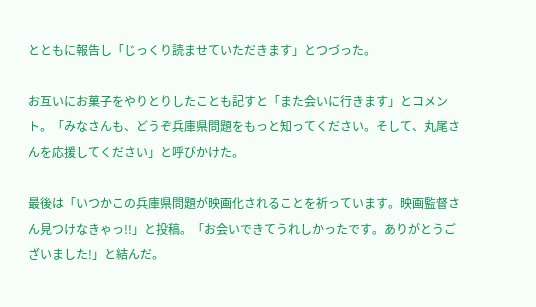とともに報告し「じっくり読ませていただきます」とつづった。

お互いにお菓子をやりとりしたことも記すと「また会いに行きます」とコメント。「みなさんも、どうぞ兵庫県問題をもっと知ってください。そして、丸尾さんを応援してください」と呼びかけた。

最後は「いつかこの兵庫県問題が映画化されることを祈っています。映画監督さん見つけなきゃっ!!」と投稿。「お会いできてうれしかったです。ありがとうございました!」と結んだ。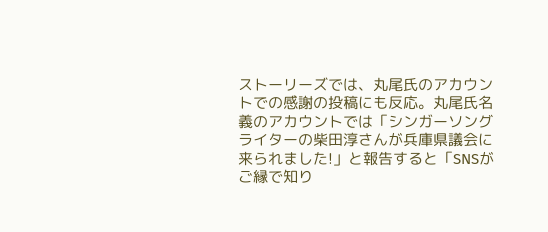ストーリーズでは、丸尾氏のアカウントでの感謝の投稿にも反応。丸尾氏名義のアカウントでは「シンガーソングライターの柴田淳さんが兵庫県議会に来られました!」と報告すると「SNSがご縁で知り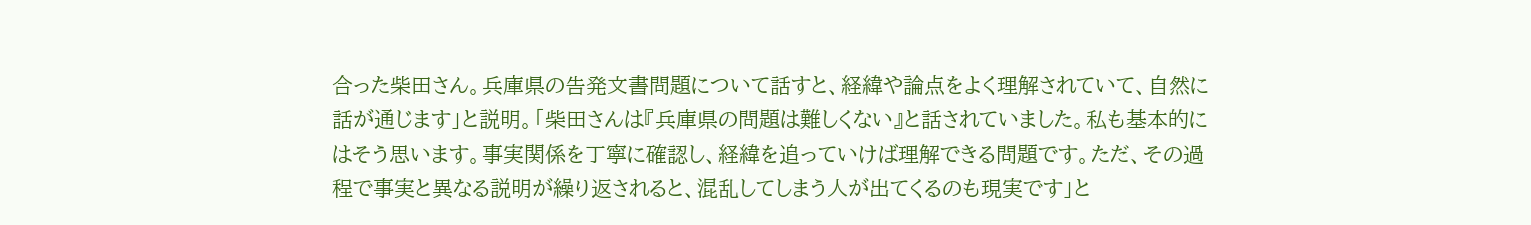合った柴田さん。兵庫県の告発文書問題について話すと、経緯や論点をよく理解されていて、自然に話が通じます」と説明。「柴田さんは『兵庫県の問題は難しくない』と話されていました。私も基本的にはそう思います。事実関係を丁寧に確認し、経緯を追っていけば理解できる問題です。ただ、その過程で事実と異なる説明が繰り返されると、混乱してしまう人が出てくるのも現実です」と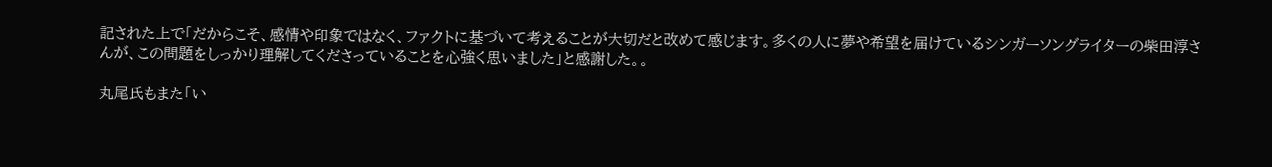記された上で「だからこそ、感情や印象ではなく、ファクトに基づいて考えることが大切だと改めて感じます。多くの人に夢や希望を届けているシンガーソングライターの柴田淳さんが、この問題をしっかり理解してくださっていることを心強く思いました」と感謝した。。

丸尾氏もまた「い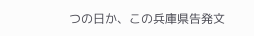つの日か、この兵庫県告発文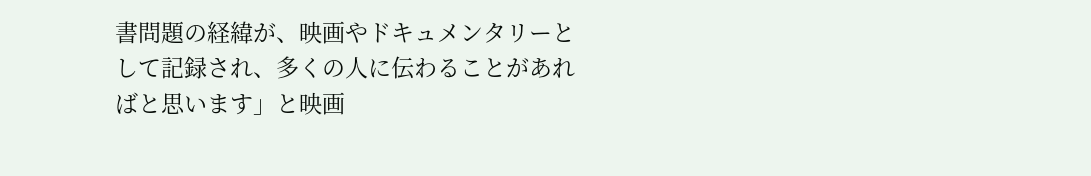書問題の経緯が、映画やドキュメンタリーとして記録され、多くの人に伝わることがあればと思います」と映画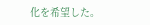化を希望した。